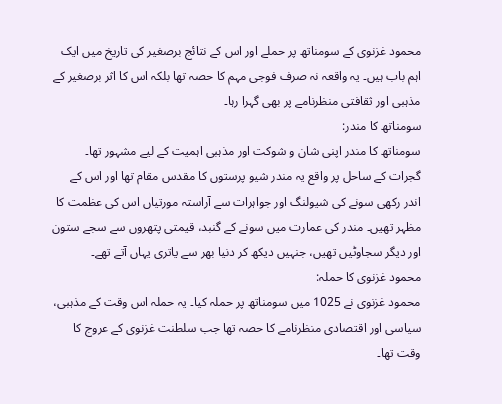محمود غزنوی کے سومناتھ پر حملے اور اس کے نتائج برصغیر کی تاریخ میں ایک اہم باب ہیں۔ یہ واقعہ نہ صرف فوجی مہم کا حصہ تھا بلکہ اس کا اثر برصغیر کے مذہبی اور ثقافتی منظرنامے پر بھی گہرا رہا۔
سومناتھ کا مندر:
سومناتھ کا مندر اپنی شان و شوکت اور مذہبی اہمیت کے لیے مشہور تھا۔ گجرات کے ساحل پر واقع یہ مندر شیو پرستوں کا مقدس مقام تھا اور اس کے اندر رکھی سونے کی شیولنگ اور جواہرات سے آراستہ مورتیاں اس کی عظمت کا مظہر تھیں۔ مندر کی عمارت میں سونے کے گنبد، قیمتی پتھروں سے سجے ستون اور دیگر سجاوٹیں تھیں، جنہیں دیکھ کر دنیا بھر سے یاتری یہاں آتے تھے۔
محمود غزنوی کا حملہ:
محمود غزنوی نے 1025 میں سومناتھ پر حملہ کیا۔ یہ حملہ اس وقت کے مذہبی، سیاسی اور اقتصادی منظرنامے کا حصہ تھا جب سلطنت غزنوی کے عروج کا وقت تھا۔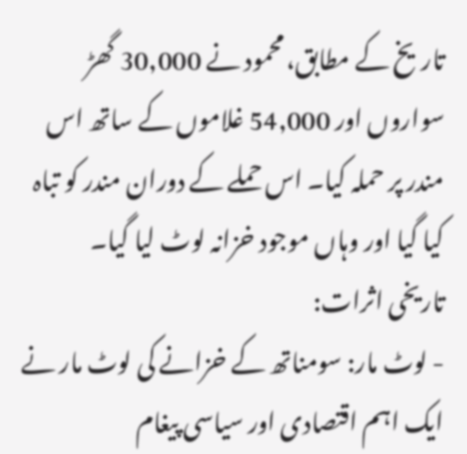تاریخ کے مطابق، محمود نے 30,000 گھڑ سواروں اور 54,000 غلاموں کے ساتھ اس مندر پر حملہ کیا۔ اس حملے کے دوران مندر کو تباہ کیا گیا اور وہاں موجود خزانہ لوٹ لیا گیا۔
تاریخی اثرات:
- لوٹ مار: سومناتھ کے خزانے کی لوٹ مار نے ایک اہم اقتصادی اور سیاسی پیغام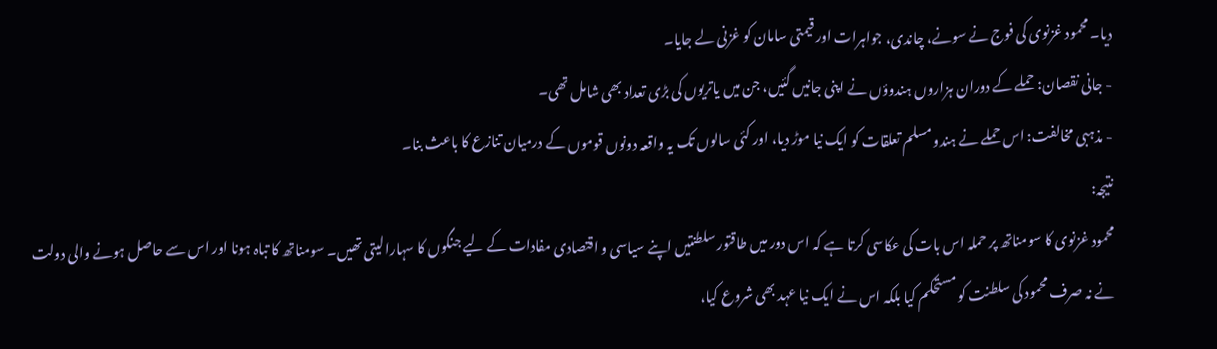دیا۔ محمود غزنوی کی فوج نے سونے، چاندی، جواہرات اور قیمتی سامان کو غزنی لے جایا۔
- جانی نقصان: حملے کے دوران ہزاروں ہندوؤں نے اپنی جانیں گئیں، جن میں یاتریوں کی بڑی تعداد بھی شامل تھی۔
- مذہبی مخالفت: اس حملے نے ہندو مسلم تعلقات کو ایک نیا موڑ دیا، اور کئی سالوں تک یہ واقعہ دونوں قوموں کے درمیان تنازع کا باعث بنا۔
نتیجہ:
محمود غزنوی کا سومناتھ پر حملہ اس بات کی عکاسی کرتا ہے کہ اس دور میں طاقتور سلطنتیں اپنے سیاسی و اقتصادی مفادات کے لیے جنگوں کا سہارا لیتی تھیں۔ سومناتھ کا تباہ ہونا اور اس سے حاصل ہونے والی دولت نے نہ صرف محمود کی سلطنت کو مستحکم کیا بلکہ اس نے ایک نیا عہد بھی شروع کیا،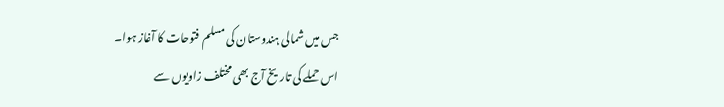جس میں شمالی ہندوستان کی مسلم فتوحات کا آغاز ہوا۔
اس حملے کی تاریخ آج بھی مختلف زاویوں سے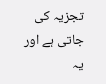تجزیہ کی جاتی ہے اور یہ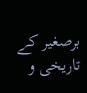برصغیر کے تاریخی و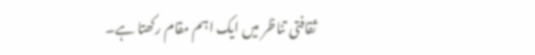ثقافتی تناظر میں ایک اہم مقام رکھتا ہے۔